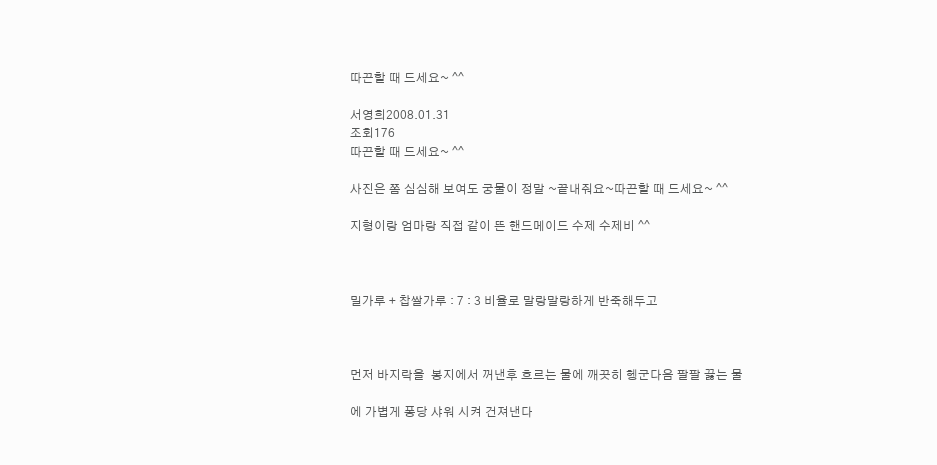따끈할 때 드세요~ ^^

서영희2008.01.31
조회176
따끈할 때 드세요~ ^^

사진은 쫌 심심해 보여도 궁물이 정말 ~끝내줘요~따끈할 때 드세요~ ^^

지형이랑 엄마랑 직접 같이 뜬 핸드메이드 수제 수제비 ^^



밀가루 + 찹쌀가루 : 7 : 3 비율로 말랑말랑하게 반죽해두고



먼저 바지락을  봉지에서 꺼낸후 흐르는 물에 깨끗히 헹군다음 팔팔 끓는 물

에 가볍게 퐁당 샤워 시켜 건져낸다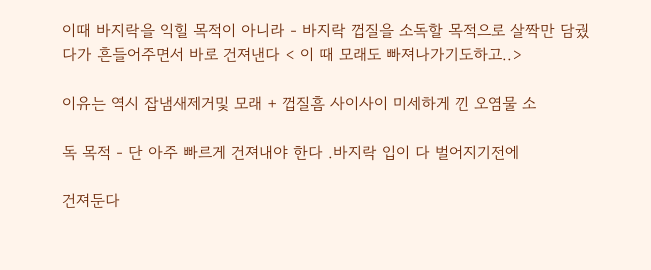이때 바지락을 익힐 목적이 아니라 - 바지락 껍질을 소독할 목적으로 살짝만 담궜다가 흔들어주면서 바로 건져낸다 < 이 때 모래도 빠져나가기도하고..>

이유는 역시 잡냄새제거및 모래 + 껍질흠 사이사이 미세하게 낀 오염물 소

독 목적 - 단 아주 빠르게 건져내야 한다 .바지락 입이 다 벌어지기전에

건져둔다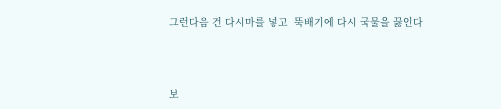그런다음 건 다시마를 넣고  뚝배기에 다시 국물을 끓인다



보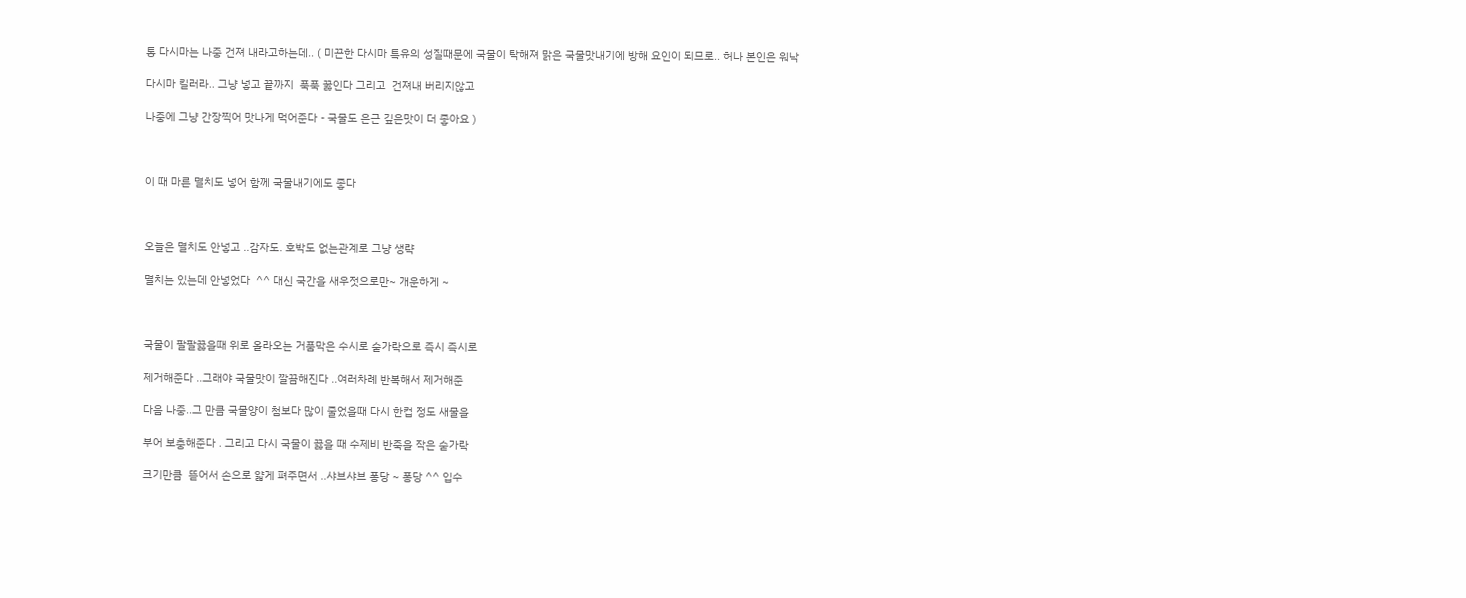통 다시마는 나중 건져 내라고하는데.. ( 미끈한 다시마 특유의 성질때문에 국물이 탁해져 맑은 국물맛내기에 방해 요인이 되므로.. 허나 본인은 워낙

다시마 킬러라.. 그냥 넣고 끝까지  푹푹 꿇인다 그리고  건져내 버리지않고

나중에 그냥 간장찍어 맛나게 먹어준다 - 국물도 은근 깊은맛이 더 좋아요 )



이 때 마른 멸치도 넣어 함께 국물내기에도 좋다



오늘은 멸치도 안넣고 ..감자도. 호박도 없는관계로 그냥 생략

멸치는 있는데 안넣었다  ^^ 대신 국간을 새우젓으로만~ 개운하게 ~



국물이 팔팔끓을때 위로 올라오는 거품막은 수시로 숟가락으로 즉시 즉시로

제거해준다 ..그래야 국물맛이 깔끔해진다 ..여러차례 반복해서 제거해준

다음 나중..그 만큼 국물양이 첨보다 많이 줄었을때 다시 한컵 정도 새물을

부어 보충해준다 . 그리고 다시 국물이 끓을 때 수제비 반죽을 작은 숟가락

크기만큼  뜯어서 손으로 얇게 펴주면서 ..샤브샤브 퐁당 ~ 퐁당 ^^ 입수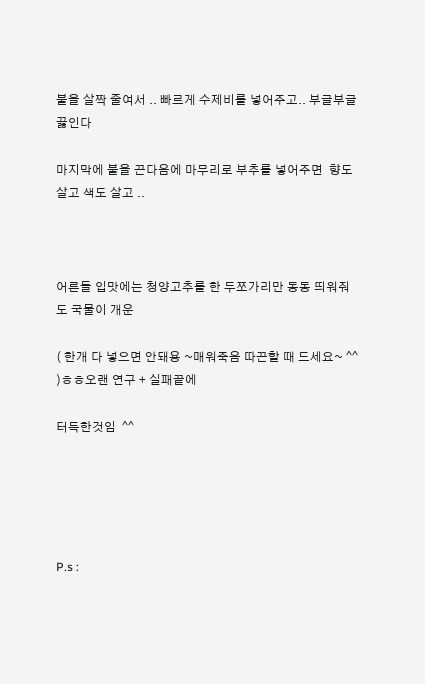불을 살짝 줄여서 .. 빠르게 수제비를 넣어주고.. 부글부글 끓인다

마지막에 불을 끈다음에 마무리로 부추를 넣어주면  향도살고 색도 살고 ..



어른들 입맛에는 청양고추를 한 두쪼가리만 동동 띄워줘도 국물이 개운

( 한개 다 넣으면 안돼용 ~매워죽음 따끈할 때 드세요~ ^^ )ㅎㅎ오랜 연구 + 실패끝에

터득한것임  ^^





P.s :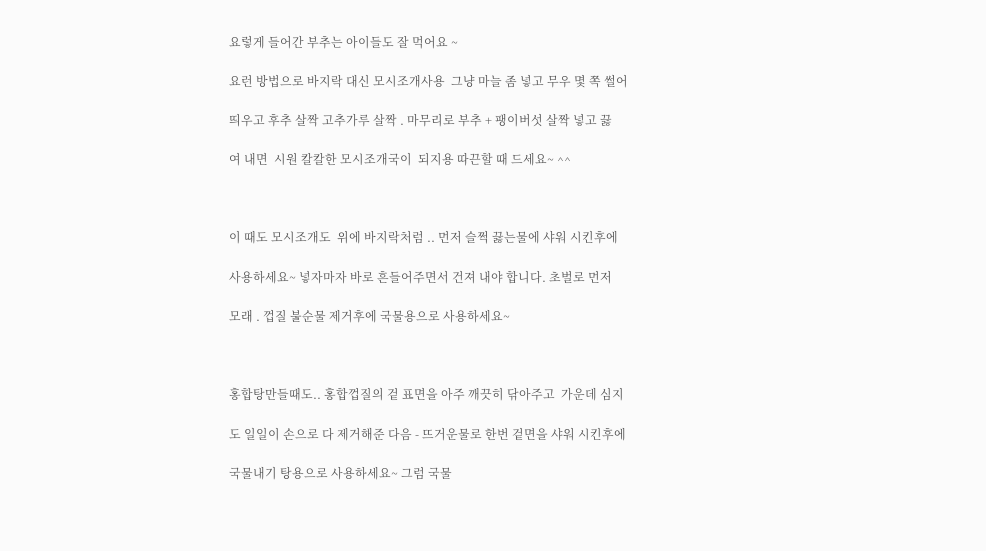요렇게 들어간 부추는 아이들도 잘 먹어요 ~

요런 방법으로 바지락 대신 모시조개사용  그냥 마늘 좀 넣고 무우 몇 쪽 썰어

띄우고 후추 살짝 고추가루 살짝 . 마무리로 부추 + 팽이버섯 살짝 넣고 끓

여 내면  시원 칼칼한 모시조개국이  되지용 따끈할 때 드세요~ ^^



이 때도 모시조개도  위에 바지락처럼 .. 먼저 슬쩍 끓는물에 샤워 시킨후에

사용하세요~ 넣자마자 바로 흔들어주면서 건져 내야 합니다. 초벌로 먼저

모래 . 껍질 불순물 제거후에 국물용으로 사용하세요~



홍합탕만들때도.. 홍합껍질의 겉 표면을 아주 깨끗히 닦아주고  가운데 심지

도 일일이 손으로 다 제거해준 다음 - 뜨거운물로 한번 겉면을 샤워 시킨후에

국물내기 탕용으로 사용하세요~ 그럼 국물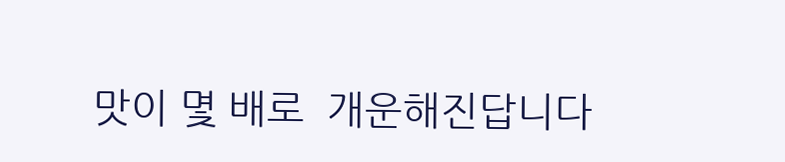맛이 몇 배로  개운해진답니다